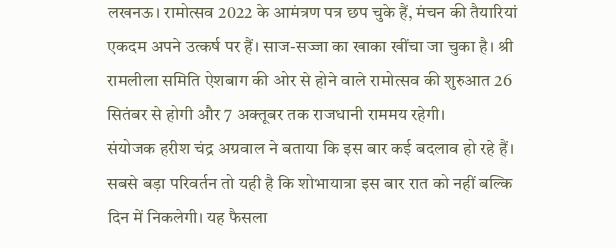लखनऊ। रामोत्सव 2022 के आमंत्रण पत्र छप चुके हैं, मंचन की तैयारियां एकदम अपने उत्कर्ष पर हैं। साज-सज्जा का खाका खींचा जा चुका है। श्री रामलीला समिति ऐशबाग की ओर से होने वाले रामोत्सव की शुरुआत 26 सितंबर से होगी और 7 अक्तूबर तक राजधानी राममय रहेगी।
संयोजक हरीश चंद्र अग्रवाल ने बताया कि इस बार कई बदलाव हो रहे हैं। सबसे बड़ा परिवर्तन तो यही है कि शोभायात्रा इस बार रात को नहीं बल्कि दिन में निकलेगी। यह फैसला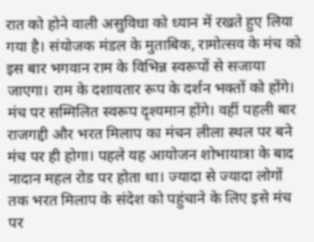रात को होने वाली असुविधा को ध्यान में रखते हुए लिया गया है। संयोजक मंडल के मुताबिक, रामोत्सव के मंच को इस बार भगवान राम के विभिन्न स्वरूपों से सजाया जाएगा। राम के दशावतार रूप के दर्शन भक्तों को होंगे। मंच पर सम्मिलित स्वरूप दृश्यमान होंगे। वहीं पहली बार राजगद्दी और भरत मिलाप का मंचन लीला स्थल पर बने मंच पर ही होगा। पहले यह आयोजन शोभायात्रा के बाद नादान महल रोड पर होता था। ज्यादा से ज्यादा लोगों तक भरत मिलाप के संदेश को पहुंचाने के लिए इसे मंच पर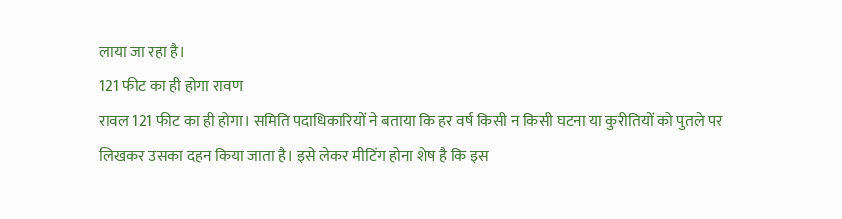लाया जा रहा है।
121 फीट का ही होगा रावण
रावल 121 फीट का ही होगा। समिति पदाधिकारियों ने बताया कि हर वर्ष किसी न किसी घटना या कुरीतियों को पुतले पर लिखकर उसका दहन किया जाता है। इसे लेकर मीटिंग होना शेष है कि इस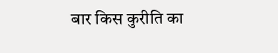बार किस कुरीति का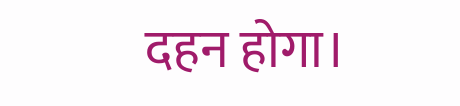दहन होगा।